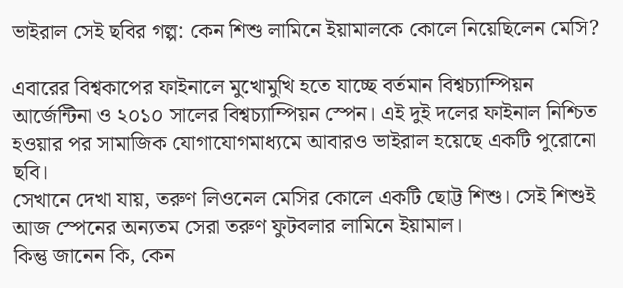ভাইরাল সেই ছবির গল্প: কেন শিশু লামিনে ইয়ামালকে কোলে নিয়েছিলেন মেসি?

এবারের বিশ্বকাপের ফাইনালে মুখোমুখি হতে যাচ্ছে বর্তমান বিশ্বচ্যাম্পিয়ন আর্জেন্টিনা ও ২০১০ সালের বিশ্বচ্যাম্পিয়ন স্পেন। এই দুই দলের ফাইনাল নিশ্চিত হওয়ার পর সামাজিক যোগাযোগমাধ্যমে আবারও ভাইরাল হয়েছে একটি পুরোনো ছবি।
সেখানে দেখা যায়, তরুণ লিওনেল মেসির কোলে একটি ছোট্ট শিশু। সেই শিশুই আজ স্পেনের অন্যতম সেরা তরুণ ফুটবলার লামিনে ইয়ামাল।
কিন্তু জানেন কি, কেন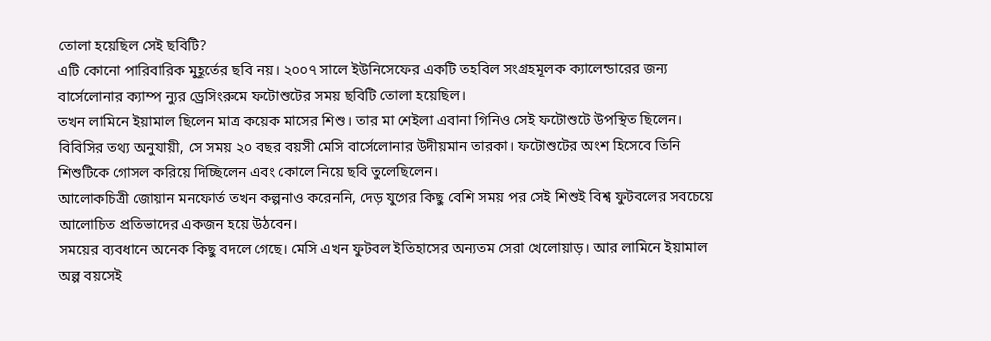তোলা হয়েছিল সেই ছবিটি?
এটি কোনো পারিবারিক মুহূর্তের ছবি নয়। ২০০৭ সালে ইউনিসেফের একটি তহবিল সংগ্রহমূলক ক্যালেন্ডারের জন্য বার্সেলোনার ক্যাম্প ন্যুর ড্রেসিংরুমে ফটোশুটের সময় ছবিটি তোলা হয়েছিল।
তখন লামিনে ইয়ামাল ছিলেন মাত্র কয়েক মাসের শিশু। তার মা শেইলা এবানা গিনিও সেই ফটোশুটে উপস্থিত ছিলেন।
বিবিসির তথ্য অনুযায়ী, সে সময় ২০ বছর বয়সী মেসি বার্সেলোনার উদীয়মান তারকা। ফটোশুটের অংশ হিসেবে তিনি শিশুটিকে গোসল করিয়ে দিচ্ছিলেন এবং কোলে নিয়ে ছবি তুলেছিলেন।
আলোকচিত্রী জোয়ান মনফোর্ত তখন কল্পনাও করেননি, দেড় যুগের কিছু বেশি সময় পর সেই শিশুই বিশ্ব ফুটবলের সবচেয়ে আলোচিত প্রতিভাদের একজন হয়ে উঠবেন।
সময়ের ব্যবধানে অনেক কিছু বদলে গেছে। মেসি এখন ফুটবল ইতিহাসের অন্যতম সেরা খেলোয়াড়। আর লামিনে ইয়ামাল অল্প বয়সেই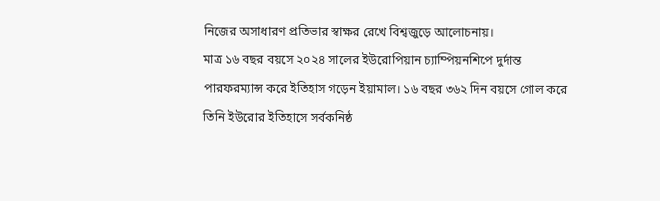নিজের অসাধারণ প্রতিভার স্বাক্ষর রেখে বিশ্বজুড়ে আলোচনায়।
মাত্র ১৬ বছর বয়সে ২০২৪ সালের ইউরোপিয়ান চ্যাম্পিয়নশিপে দুর্দান্ত পারফরম্যান্স করে ইতিহাস গড়েন ইয়ামাল। ১৬ বছর ৩৬২ দিন বয়সে গোল করে তিনি ইউরোর ইতিহাসে সর্বকনিষ্ঠ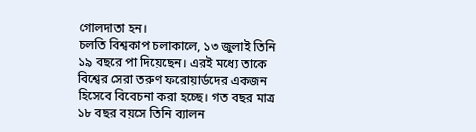গোলদাতা হন।
চলতি বিশ্বকাপ চলাকালে, ১৩ জুলাই তিনি ১৯ বছরে পা দিয়েছেন। এরই মধ্যে তাকে বিশ্বের সেরা তরুণ ফরোয়ার্ডদের একজন হিসেবে বিবেচনা করা হচ্ছে। গত বছর মাত্র ১৮ বছর বয়সে তিনি ব্যালন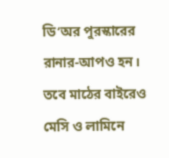ডি’অর পুরস্কারের রানার-আপও হন।
তবে মাঠের বাইরেও মেসি ও লামিনে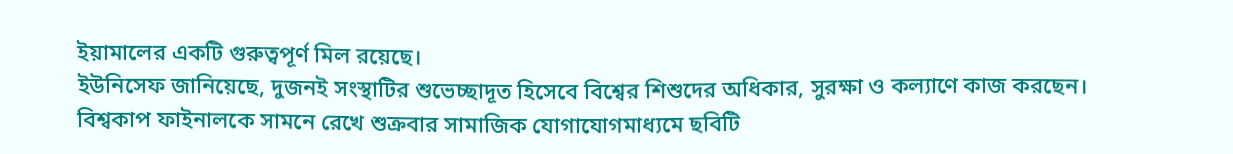ইয়ামালের একটি গুরুত্বপূর্ণ মিল রয়েছে।
ইউনিসেফ জানিয়েছে, দুজনই সংস্থাটির শুভেচ্ছাদূত হিসেবে বিশ্বের শিশুদের অধিকার, সুরক্ষা ও কল্যাণে কাজ করছেন।
বিশ্বকাপ ফাইনালকে সামনে রেখে শুক্রবার সামাজিক যোগাযোগমাধ্যমে ছবিটি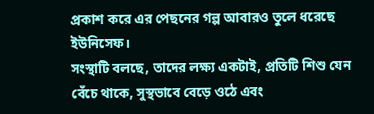প্রকাশ করে এর পেছনের গল্প আবারও তুলে ধরেছে ইউনিসেফ।
সংস্থাটি বলছে, তাদের লক্ষ্য একটাই, প্রতিটি শিশু যেন বেঁচে থাকে, সুস্থভাবে বেড়ে ওঠে এবং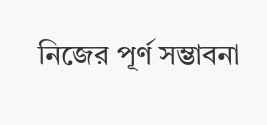নিজের পূর্ণ সম্ভাবনা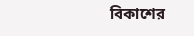বিকাশের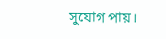সুযোগ পায়।